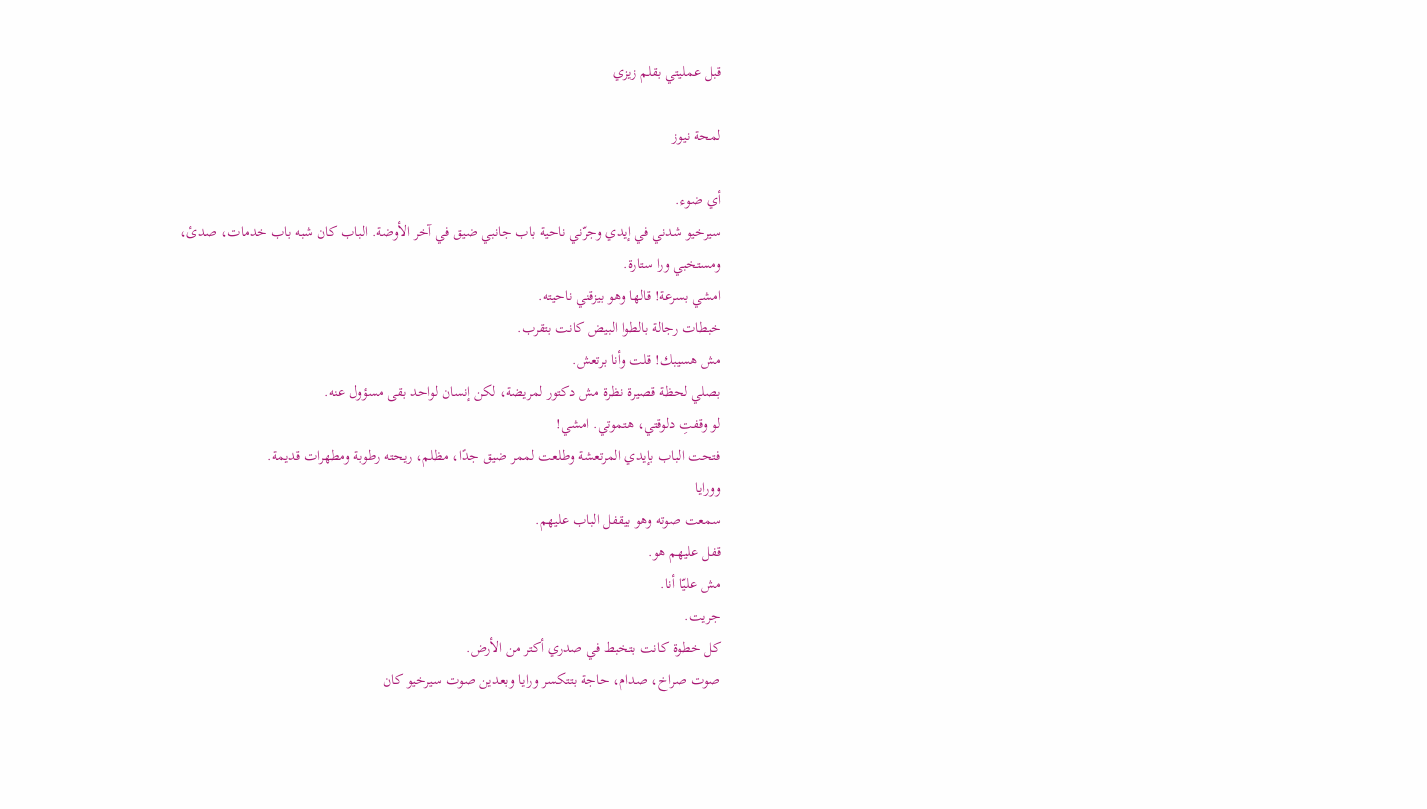قبل عمليتي بقلم زيزي

لمحة نيوز

أي ضوء.
سيرخيو شدني في إيدي وجرّني ناحية باب جانبي ضيق في آخر الأوضة. الباب كان شبه باب خدمات، صدئ، ومستخبي ورا ستارة.
امشي بسرعة! قالها وهو بيزقني ناحيته.
خبطات رجالة بالطوا البيض كانت بتقرب.
مش هسيبك! قلت وأنا برتعش.
بصلي لحظة قصيرة نظرة مش دكتور لمريضة، لكن إنسان لواحد بقى مسؤول عنه.
لو وقفتِ دلوقتي، هتموتي. امشي!
فتحت الباب بإيدي المرتعشة وطلعت لممر ضيق جدًا، مظلم، ريحته رطوبة ومطهرات قديمة.
وورايا
سمعت صوته وهو بيقفل الباب عليهم.
قفل عليهم هو.
مش عليّا أنا.
جريت.
كل خطوة كانت بتخبط في صدري أكتر من الأرض.
صوت صراخ، صدام، حاجة بتتكسر ورايا وبعدين صوت سيرخيو كان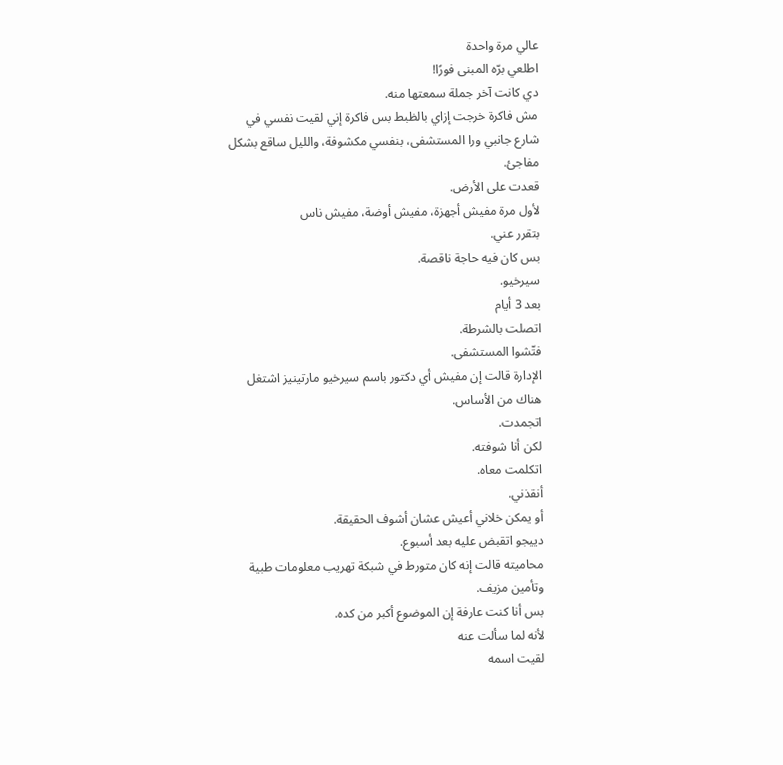عالي مرة واحدة
اطلعي برّه المبنى فورًا!
دي كانت آخر جملة سمعتها منه.
مش فاكرة خرجت إزاي بالظبط بس فاكرة إني لقيت نفسي في شارع جانبي ورا المستشفى، بنفسي مكشوفة، والليل ساقع بشكل مفاجئ.
قعدت على الأرض.
لأول مرة مفيش أجهزة، مفيش أوضة، مفيش ناس
بتقرر عني.
بس كان فيه حاجة ناقصة.
سيرخيو.
بعد 3 أيام
اتصلت بالشرطة.
فتّشوا المستشفى.
الإدارة قالت إن مفيش أي دكتور باسم سيرخيو مارتينيز اشتغل هناك من الأساس.
اتجمدت.
لكن أنا شوفته.
اتكلمت معاه.
أنقذني.
أو يمكن خلاني أعيش عشان أشوف الحقيقة.
دييجو اتقبض عليه بعد أسبوع.
محاميته قالت إنه كان متورط في شبكة تهريب معلومات طبية وتأمين مزيف.
بس أنا كنت عارفة إن الموضوع أكبر من كده.
لأنه لما سألت عنه
لقيت اسمه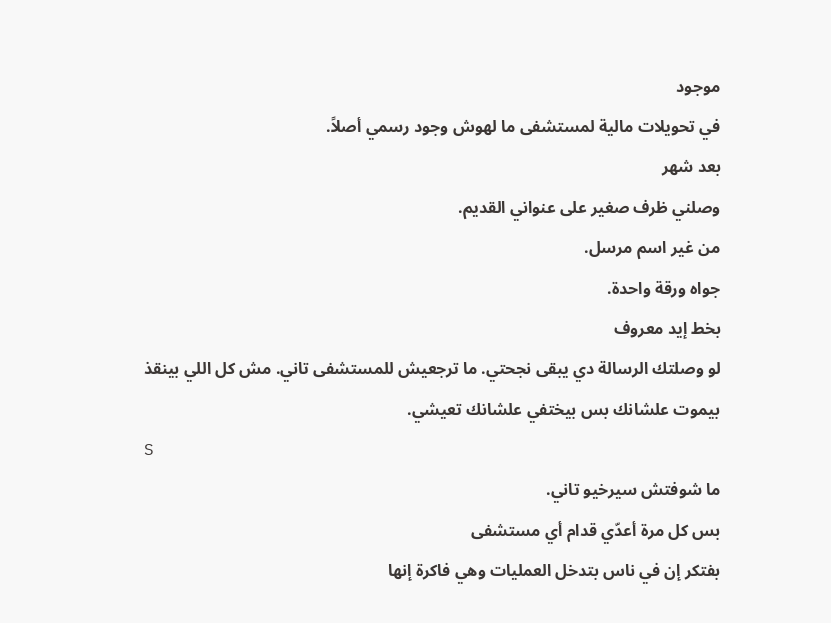موجود
في تحويلات مالية لمستشفى ما لهوش وجود رسمي أصلاً.
بعد شهر
وصلني ظرف صغير على عنواني القديم.
من غير اسم مرسل.
جواه ورقة واحدة.
بخط إيد معروف
لو وصلتك الرسالة دي يبقى نجحتي. ما ترجعيش للمستشفى تاني. مش كل اللي بينقذ بيموت علشانك بس بيختفي علشانك تعيشي.
S
ما شوفتش سيرخيو تاني.
بس كل مرة أعدّي قدام أي مستشفى
بفتكر إن في ناس بتدخل العمليات وهي فاكرة إنها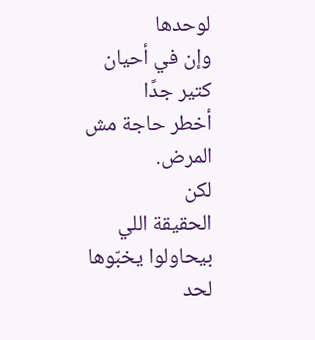لوحدها
وإن في أحيان كتير جدًا
أخطر حاجة مش المرض.
لكن
الحقيقة اللي بيحاولوا يخبّوها لحد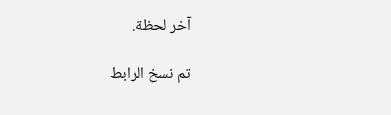آخر لحظة.

تم نسخ الرابط